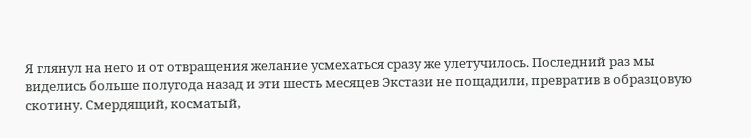Я глянул на него и от отвращения желание усмехаться сразу же улетучилось. Последний раз мы виделись больше полугода назад и эти шесть месяцев Экстази не пощадили, превратив в образцовую скотину. Смердящий, косматый,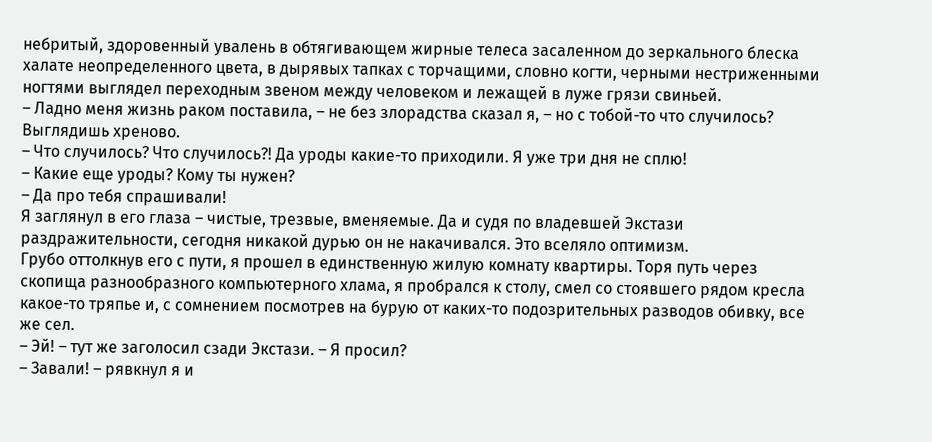небритый, здоровенный увалень в обтягивающем жирные телеса засаленном до зеркального блеска халате неопределенного цвета, в дырявых тапках с торчащими, словно когти, черными нестриженными ногтями выглядел переходным звеном между человеком и лежащей в луже грязи свиньей.
– Ладно меня жизнь раком поставила, – не без злорадства сказал я, – но с тобой-то что случилось? Выглядишь хреново.
– Что случилось? Что случилось?! Да уроды какие-то приходили. Я уже три дня не сплю!
– Какие еще уроды? Кому ты нужен?
– Да про тебя спрашивали!
Я заглянул в его глаза – чистые, трезвые, вменяемые. Да и судя по владевшей Экстази раздражительности, сегодня никакой дурью он не накачивался. Это вселяло оптимизм.
Грубо оттолкнув его с пути, я прошел в единственную жилую комнату квартиры. Торя путь через скопища разнообразного компьютерного хлама, я пробрался к столу, смел со стоявшего рядом кресла какое-то тряпье и, с сомнением посмотрев на бурую от каких-то подозрительных разводов обивку, все же сел.
– Эй! – тут же заголосил сзади Экстази. – Я просил?
– Завали! – рявкнул я и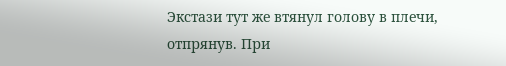Экстази тут же втянул голову в плечи, отпрянув. При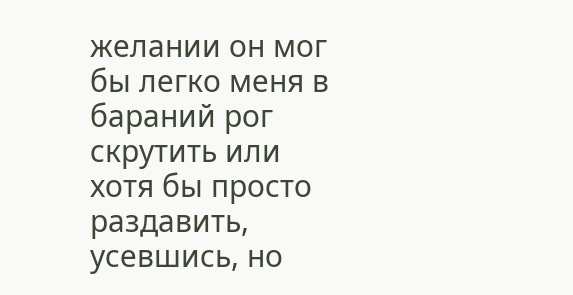желании он мог бы легко меня в бараний рог скрутить или хотя бы просто раздавить, усевшись, но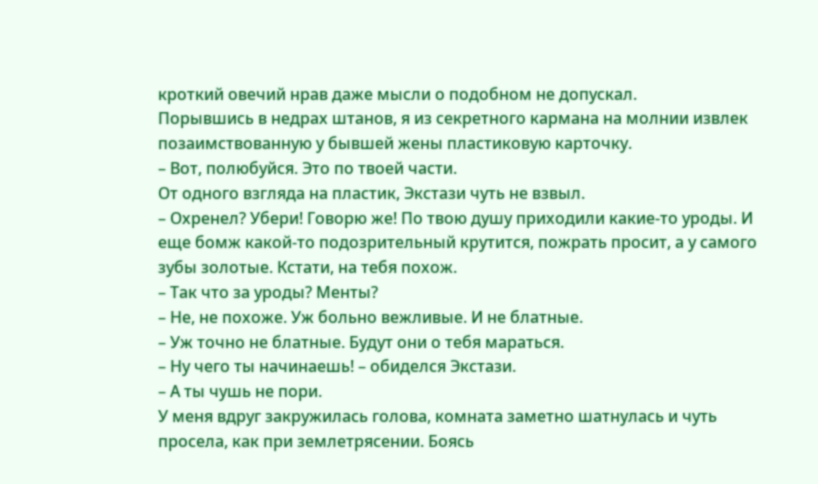кроткий овечий нрав даже мысли о подобном не допускал.
Порывшись в недрах штанов, я из секретного кармана на молнии извлек позаимствованную у бывшей жены пластиковую карточку.
– Вот, полюбуйся. Это по твоей части.
От одного взгляда на пластик, Экстази чуть не взвыл.
– Охренел? Убери! Говорю же! По твою душу приходили какие-то уроды. И еще бомж какой-то подозрительный крутится, пожрать просит, а у самого зубы золотые. Кстати, на тебя похож.
– Так что за уроды? Менты?
– Не, не похоже. Уж больно вежливые. И не блатные.
– Уж точно не блатные. Будут они о тебя мараться.
– Ну чего ты начинаешь! – обиделся Экстази.
– А ты чушь не пори.
У меня вдруг закружилась голова, комната заметно шатнулась и чуть просела, как при землетрясении. Боясь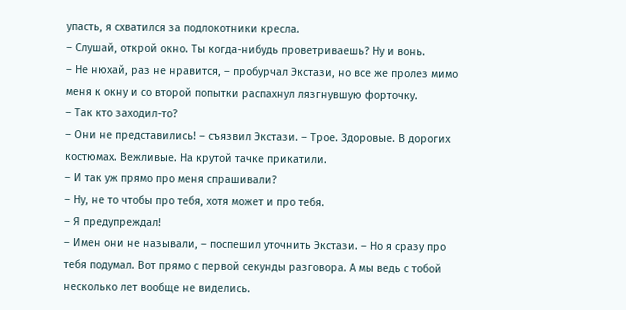упасть, я схватился за подлокотники кресла.
– Слушай, открой окно. Ты когда-нибудь проветриваешь? Ну и вонь.
– Не нюхай, раз не нравится, – пробурчал Экстази, но все же пролез мимо меня к окну и со второй попытки распахнул лязгнувшую форточку.
– Так кто заходил-то?
– Они не представились! – съязвил Экстази. – Трое. Здоровые. В дорогих костюмах. Вежливые. На крутой тачке прикатили.
– И так уж прямо про меня спрашивали?
– Ну, не то чтобы про тебя, хотя может и про тебя.
– Я предупреждал!
– Имен они не называли, – поспешил уточнить Экстази. – Но я сразу про тебя подумал. Вот прямо с первой секунды разговора. А мы ведь с тобой несколько лет вообще не виделись.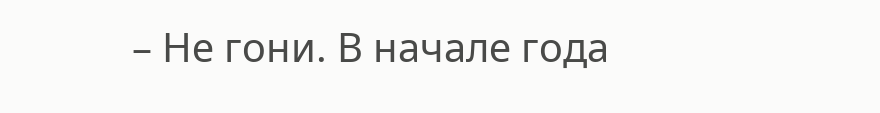– Не гони. В начале года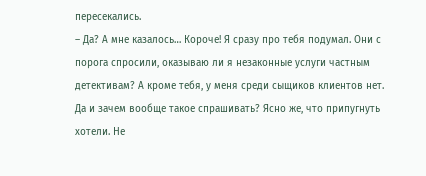пересекались.
– Да? А мне казалось… Короче! Я сразу про тебя подумал. Они с порога спросили, оказываю ли я незаконные услуги частным детективам? А кроме тебя, у меня среди сыщиков клиентов нет. Да и зачем вообще такое спрашивать? Ясно же, что припугнуть хотели. Не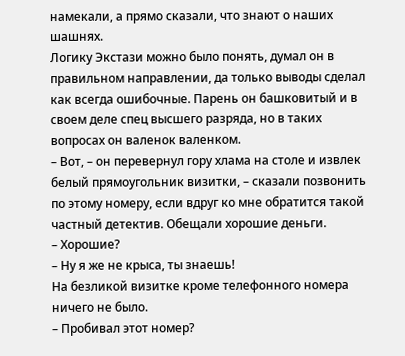намекали, а прямо сказали, что знают о наших шашнях.
Логику Экстази можно было понять, думал он в правильном направлении, да только выводы сделал как всегда ошибочные. Парень он башковитый и в своем деле спец высшего разряда, но в таких вопросах он валенок валенком.
– Вот, – он перевернул гору хлама на столе и извлек белый прямоугольник визитки, – сказали позвонить по этому номеру, если вдруг ко мне обратится такой частный детектив. Обещали хорошие деньги.
– Хорошие?
– Ну я же не крыса, ты знаешь!
На безликой визитке кроме телефонного номера ничего не было.
– Пробивал этот номер?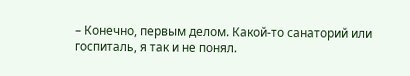– Конечно, первым делом. Какой-то санаторий или госпиталь, я так и не понял.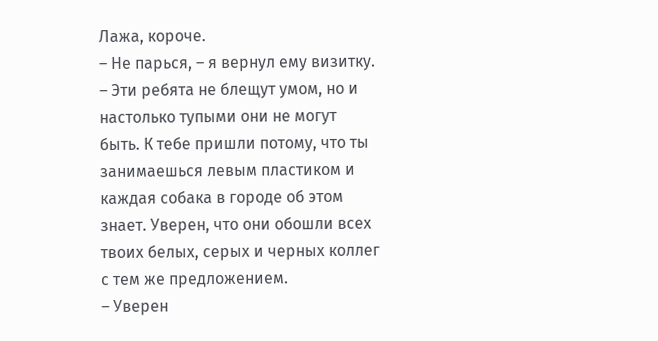Лажа, короче.
– Не парься, – я вернул ему визитку. – Эти ребята не блещут умом, но и настолько тупыми они не могут быть. К тебе пришли потому, что ты занимаешься левым пластиком и каждая собака в городе об этом знает. Уверен, что они обошли всех твоих белых, серых и черных коллег с тем же предложением.
– Уверен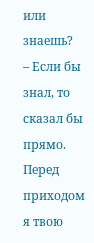или знаешь?
– Если бы знал, то сказал бы прямо. Перед приходом я твою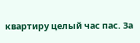квартиру целый час пас. За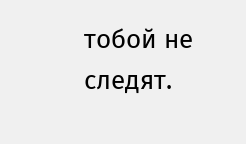тобой не следят.